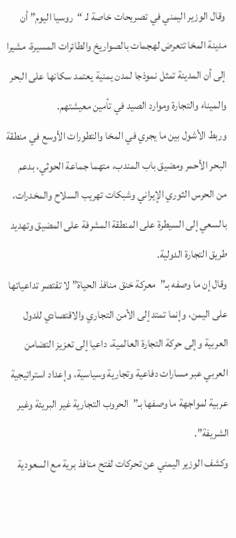وقال الوزير اليمني في تصريحات خاصة لـ “روسيا اليوم” أن مدينة المخا تتعرض لهجمات بالصواريخ والطائرات المسيرة، مشيرا إلى أن المدينة تمثل نموذجا لمدن يمنية يعتمد سكانها على البحر والميناء والتجارة وموارد الصيد في تأمين معيشتهم.
وربط الأشول بين ما يجري في المخا والتطورات الأوسع في منطقة البحر الأحمر ومضيق باب المندب، متهما جماعة الحوثي، بدعم من الحرس الثوري الإيراني وشبكات تهريب السلاح والمخدرات، بالسعي إلى السيطرة على المنطقة المشرفة على المضيق وتهديد طريق التجارة الدولية.
وقال إن ما وصفه بـ”معركة خنق منافذ الحياة” لا تقتصر تداعياتها على اليمن، وإنما تمتد إلى الأمن التجاري والاقتصادي للدول العربية وإلى حركة التجارة العالمية، داعيا إلى تعزيز التضامن العربي عبر مسارات دفاعية وتجارية وسياسية، وإعداد استراتيجية عربية لمواجهة ما وصفها بـ”الحروب التجارية غير البريئة وغير الشريفة”.
وكشف الوزير اليمني عن تحركات لفتح منافذ برية مع السعودية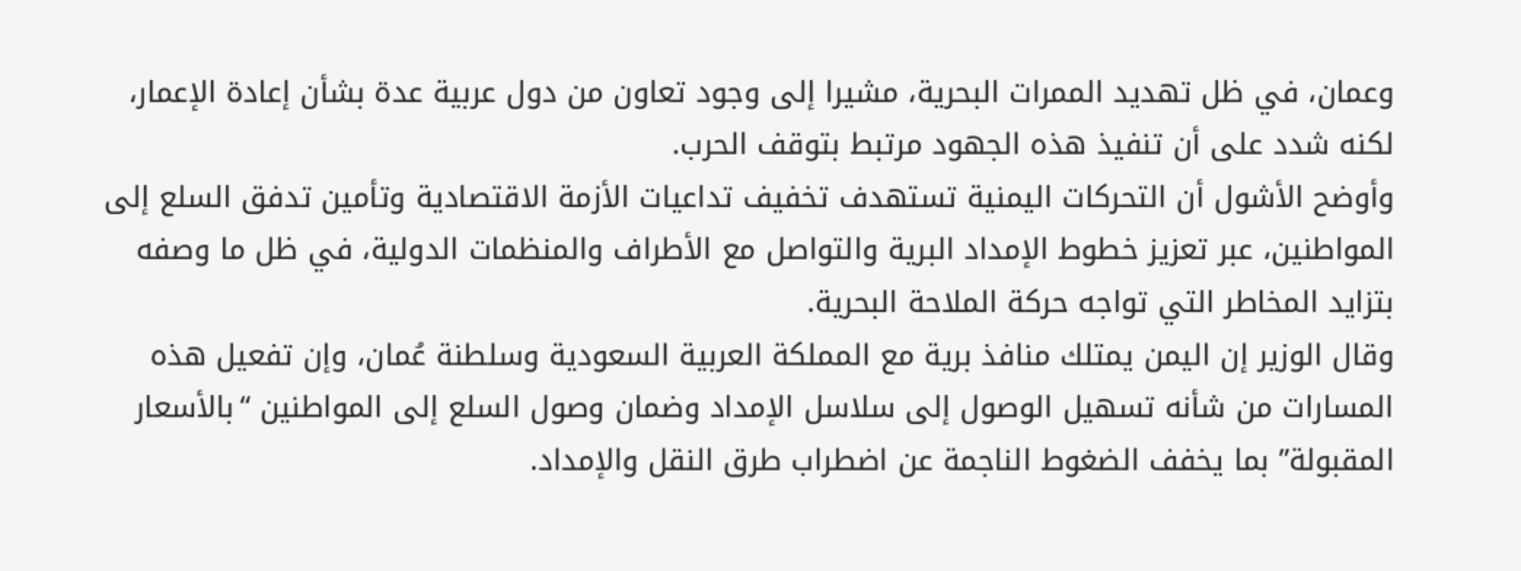وعمان، في ظل تهديد الممرات البحرية، مشيرا إلى وجود تعاون من دول عربية عدة بشأن إعادة الإعمار، لكنه شدد على أن تنفيذ هذه الجهود مرتبط بتوقف الحرب.
وأوضح الأشول أن التحركات اليمنية تستهدف تخفيف تداعيات الأزمة الاقتصادية وتأمين تدفق السلع إلى المواطنين، عبر تعزيز خطوط الإمداد البرية والتواصل مع الأطراف والمنظمات الدولية، في ظل ما وصفه بتزايد المخاطر التي تواجه حركة الملاحة البحرية.
وقال الوزير إن اليمن يمتلك منافذ برية مع المملكة العربية السعودية وسلطنة عُمان، وإن تفعيل هذه المسارات من شأنه تسهيل الوصول إلى سلاسل الإمداد وضمان وصول السلع إلى المواطنين “بالأسعار المقبولة” بما يخفف الضغوط الناجمة عن اضطراب طرق النقل والإمداد.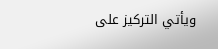ويأتي التركيز على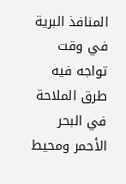المنافذ البرية في وقت تواجه فيه طرق الملاحة في البحر الأحمر ومحيط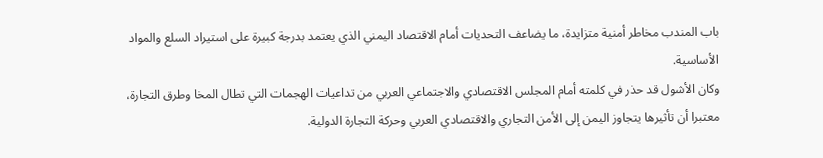باب المندب مخاطر أمنية متزايدة، ما يضاعف التحديات أمام الاقتصاد اليمني الذي يعتمد بدرجة كبيرة على استيراد السلع والمواد الأساسية.
وكان الأشول قد حذر في كلمته أمام المجلس الاقتصادي والاجتماعي العربي من تداعيات الهجمات التي تطال المخا وطرق التجارة، معتبرا أن تأثيرها يتجاوز اليمن إلى الأمن التجاري والاقتصادي العربي وحركة التجارة الدولية.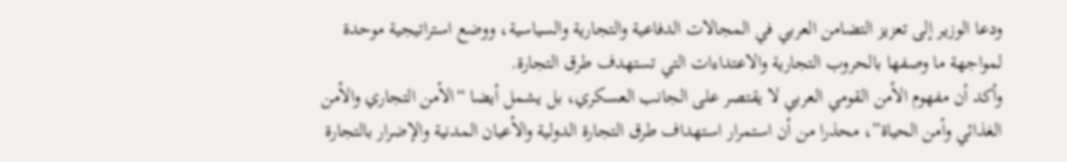ودعا الوزير إلى تعزيز التضامن العربي في المجالات الدفاعية والتجارية والسياسية، ووضع استراتيجية موحدة لمواجهة ما وصفها بالحروب التجارية والاعتداءات التي تستهدف طرق التجارة.
وأكد أن مفهوم الأمن القومي العربي لا يقتصر على الجانب العسكري، بل يشمل أيضا “الأمن التجاري والأمن الغذائي وأمن الحياة”، محذرا من أن استمرار استهداف طرق التجارة الدولية والأعيان المدنية والإضرار بالتجارة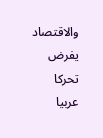والاقتصاد يفرض تحركا عربيا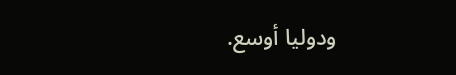ودوليا أوسع.